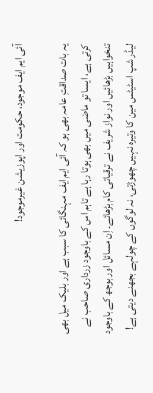آئی ایم ایف موجود، حکومت اور اپوزیشن غیرموجود!

یہ بات صداقتِ عامہ بھی ہو کہ آئی ایم ایف مہنگائی کا سبب ہے اور بلیک میل بھی کرتی ہے، ایسا تو ماضی میں بھی ہوتا رہا ہے تاہم اس کے باوجود زرداری صاحب نے تنخواہیں بڑھائیں اور نواز شریف نے ترقیاتی کام بڑھائے۔ اِن مسائل اور بوجھ کے باوجود لیڈر شپ اسٹیٹس مین کا وتیرہ نہیں چھوڑتی، نہ لوگوں کے چولہے بجھنے دیتی ہے!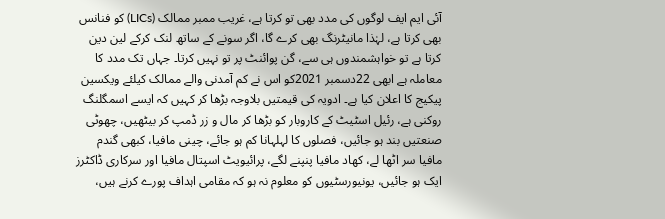آئی ایم ایف لوگوں کی مدد بھی تو کرتا ہے، غریب ممبر ممالک (LICs) کو فنانس بھی کرتا ہے، لہٰذا مانیٹرنگ بھی کرے گا، اگر سونے کے ساتھ لنک کرکے لین دین کرتا ہے تو خواہشمندوں ہی سے، گن پوائنٹ پر تو نہیں کرتا۔ جہاں تک مدد کا معاملہ ہے ابھی 22دسمبر 2021کو اس نے کم آمدنی والے ممالک کیلئے ویکسین پیکیج کا اعلان کیا ہے۔ ادویہ کی قیمتیں بلاوجہ بڑھا کر کہیں کہ ایسے اسمگلنگ روکنی ہے، رئیل اسٹیٹ کے کاروبار کو بڑھا کر مال و زر ڈمپ کر بیٹھیں، چھوٹی صنعتیں بند ہو جائیں، فصلوں کا لہلہانا کم ہو جائے، چینی مافیا، کبھی گندم مافیا سر اٹھا لے، کھاد مافیا پنپنے لگے، پرائیویٹ اسپتال مافیا اور سرکاری ڈاکٹرز ایک ہو جائیں، یونیورسٹیوں کو معلوم نہ ہو کہ مقامی اہداف پورے کرنے ہیں،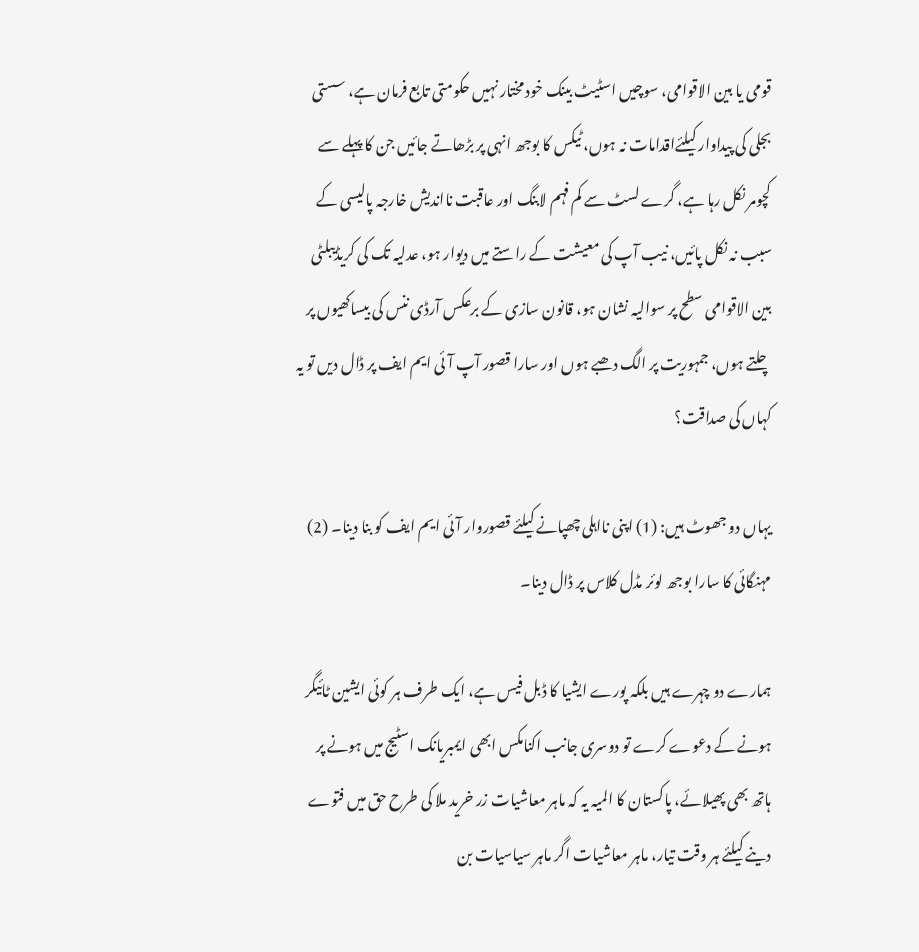قومی یا بین الاقوامی، سوچیں اسٹیٹ بینک خود مختار نہیں حکومتی تابع فرمان ہے، سستی بجلی کی پیداوار کیلئےاقدامات نہ ہوں، ٹیکس کا بوجھ انہی پر بڑھاتے جائیں جن کا پہلے سے کچومر نکل رہا ہے، گرے لسٹ سے کم فہم لابنگ اور عاقبت نااندیش خارجہ پالیسی کے سبب نہ نکل پائیں، نیب آپ کی معیشت کے راستے میں دیوار ہو، عدلیہ تک کی کریڈیبلٹی بین الاقوامی سطح پر سوالیہ نشان ہو، قانون سازی کے برعکس آرڈی ننس کی بیساکھیوں پر چلتے ہوں، جمہوریت پر الگ دھبے ہوں اور سارا قصور آپ آئی ایم ایف پر ڈال دیں تو یہ کہاں کی صداقت؟

یہاں دو جھوٹ ہیں: (1) اپنی نااہلی چھپانے کیلئے قصوروار آئی ایم ایف کو بنا دینا۔ (2) مہنگائی کا سارا بوجھ لوئر مڈل کلاس پر ڈال دینا۔

ہمارے دو چہرے ہیں بلکہ پورے ایشیا کا ڈبل فیس ہے، ایک طرف ہر کوئی ایشین ٹائیگر ہونے کے دعوے کرے تو دوسری جانب اکنامکس ابھی ایمبریانک اسٹیج میں ہونے پر ہاتھ بھی پھیلائے، پاکستان کا المیہ یہ کہ ماہر معاشیات زر خرید ملا کی طرح حق میں فتوے دینے کیلئے ہر وقت تیار، ماہر معاشیات اگر ماہر سیاسیات بن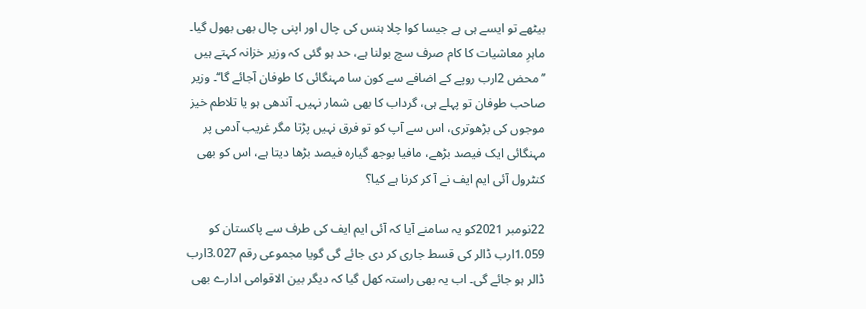بیٹھے تو ایسے ہی ہے جیسا کوا چلا ہنس کی چال اور اپنی چال بھی بھول گیا۔ ماہرِ معاشیات کا کام صرف سچ بولنا ہے، حد ہو گئی کہ وزیر خزانہ کہتے ہیں ’’محض 2ارب روپے کے اضافے سے کون سا مہنگائی کا طوفان آجائے گا‘‘۔ وزیر صاحب طوفان تو پہلے ہی، گرداب کا بھی شمار نہیں۔ آندھی ہو یا تلاطم خیز موجوں کی بڑھوتری، اس سے آپ کو تو فرق نہیں پڑتا مگر غریب آدمی پر مہنگائی ایک فیصد بڑھے، مافیا بوجھ گیارہ فیصد بڑھا دیتا ہے، اس کو بھی کنٹرول آئی ایم ایف نے آ کر کرنا ہے کیا؟

22نومبر 2021کو یہ سامنے آیا کہ آئی ایم ایف کی طرف سے پاکستان کو 1.059ارب ڈالر کی قسط جاری کر دی جائے گی گویا مجموعی رقم 3.027ارب ڈالر ہو جائے گی۔ اب یہ بھی راستہ کھل گیا کہ دیگر بین الاقوامی ادارے بھی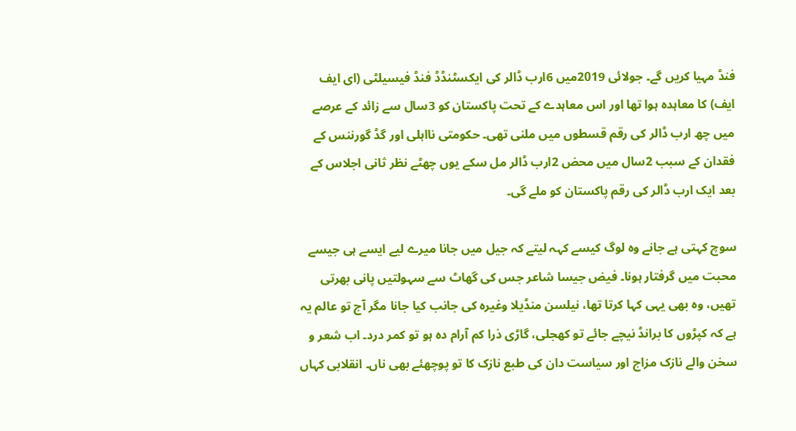فنڈ مہیا کریں گے۔ جولائی 2019میں 6ارب ڈالر کی ایکسٹنڈڈ فنڈ فیسیلٹی (ای ایف ایف) کا معاہدہ ہوا تھا اور اس معاہدے کے تحت پاکستان کو 3سال سے زائد کے عرصے میں چھ ارب ڈالر کی رقم قسطوں میں ملنی تھی۔ حکومتی نااہلی اور گڈ گورننس کے فقدان کے سبب 2سال میں محض 2ارب ڈالر مل سکے یوں چھٹے نظر ثانی اجلاس کے بعد ایک ارب ڈالر کی رقم پاکستان کو ملے گی۔

سوچ کہتی ہے جانے وہ لوگ کیسے کہہ لیتے کہ جیل میں جانا میرے لیے ایسے ہی جیسے محبت میں گرفتار ہونا۔ فیض جیسا شاعر جس کی گھاٹ سے سہولتیں پانی بھرتی تھیں، وہ بھی یہی کہا کرتا تھا، نیلسن منڈیلا وغیرہ کی جانب کیا جانا مگر آج تو عالم یہ ہے کہ کپڑوں کا برانڈ نیچے جائے تو کھجلی، گاڑی ذرا کم آرام دہ ہو تو کمر درد۔ اب شعر و سخن والے نازک مزاج اور سیاست دان کی طبع نازک کا تو پوچھئے بھی ناں۔ انقلابی کہاں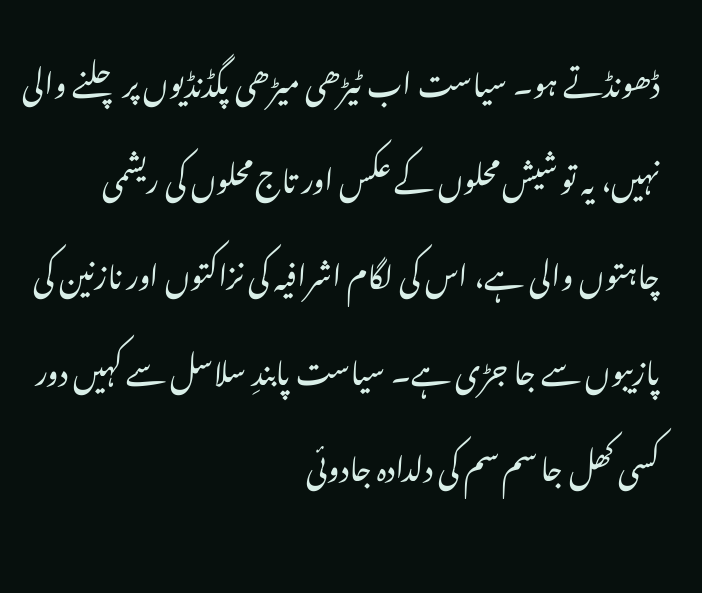ڈھونڈتے ہو۔ سیاست اب ٹیڑھی میڑھی پگڈنڈیوں پر چلنے والی نہیں، یہ تو شیش محلوں کے عکس اور تاج محلوں کی ریشمی چاہتوں والی ہے، اس کی لگام اشرافیہ کی نزاکتوں اور نازنین کی پازیبوں سے جا جڑی ہے۔ سیاست پابندِ سلاسل سے کہیں دور کسی کھل جا سم سم کی دلدادہ جادوئی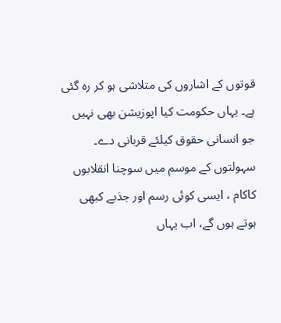قوتوں کے اشاروں کی متلاشی ہو کر رہ گئی ہے۔ یہاں حکومت کیا اپوزیشن بھی نہیں جو انسانی حقوق کیلئے قربانی دے۔ سہولتوں کے موسم میں سوچنا انقلابوں کاکام ، ایسی کوئی رسم اور جذبے کبھی ہوتے ہوں گے، اب یہاں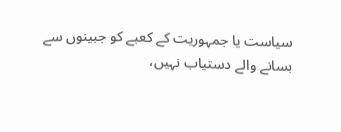سیاست یا جمہوریت کے کعبے کو جبینوں سے بسانے والے دستیاب نہیں،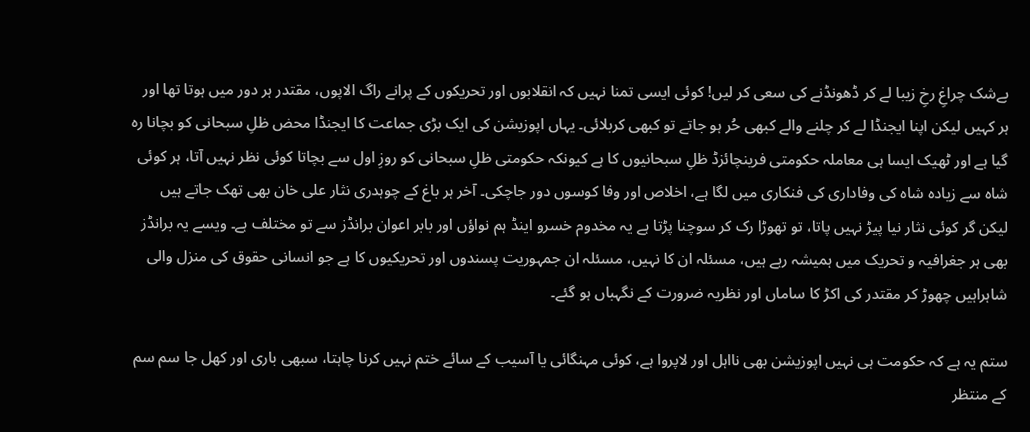بےشک چراغِ رخِ زیبا لے کر ڈھونڈنے کی سعی کر لیں! کوئی ایسی تمنا نہیں کہ انقلابوں اور تحریکوں کے پرانے راگ الاپوں، مقتدر ہر دور میں ہوتا تھا اور ہر کہیں لیکن اپنا ایجنڈا لے کر چلنے والے کبھی حُر ہو جاتے تو کبھی کربلائی۔ یہاں اپوزیشن کی ایک بڑی جماعت کا ایجنڈا محض ظلِ سبحانی کو بچانا رہ گیا ہے اور ٹھیک ایسا ہی معاملہ حکومتی فرینچائزڈ ظلِ سبحانیوں کا ہے کیونکہ حکومتی ظلِ سبحانی کو روزِ اول سے بچاتا کوئی نظر نہیں آتا، ہر کوئی شاہ سے زیادہ شاہ کی وفاداری کی فنکاری میں لگا ہے، اخلاص اور وفا کوسوں دور جاچکی۔ آخر ہر باغ کے چوہدری نثار علی خان بھی تھک جاتے ہیں لیکن گر کوئی نثار نیا پیڑ نہیں پاتا، تو تھوڑا رک کر سوچنا پڑتا ہے یہ مخدوم خسرو اینڈ ہم نواؤں اور بابر اعوان برانڈز سے تو مختلف ہے۔ ویسے یہ برانڈز بھی ہر جغرافیہ و تحریک میں ہمیشہ رہے ہیں، مسئلہ ان کا نہیں، مسئلہ ان جمہوریت پسندوں اور تحریکیوں کا ہے جو انسانی حقوق کی منزل والی شاہراہیں چھوڑ کر مقتدر کی اکڑ کا ساماں اور نظریہ ضرورت کے نگہباں ہو گئے۔

ستم یہ ہے کہ حکومت ہی نہیں اپوزیشن بھی نااہل اور لاپروا ہے، کوئی مہنگائی یا آسیب کے سائے ختم نہیں کرنا چاہتا، سبھی باری اور کھل جا سم سم کے منتظر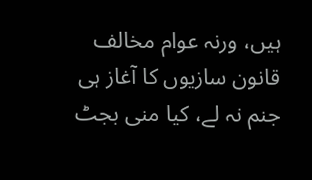ہیں، ورنہ عوام مخالف قانون سازیوں کا آغاز ہی جنم نہ لے، کیا منی بجٹ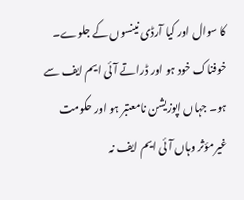کا سوال اور کیا آرڈی نینسوں کے جلوے۔ خوفناک خود ہو اور ڈراتے آئی ایم ایف سے ہو۔ جہاں اپوزیشن نامعتبر ہو اور حکومت غیرمؤثر وہاں آئی ایم ایف نہ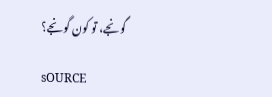گونجے، تو کون گونجے؟

sOURCE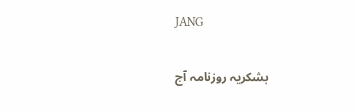JANG

بشکریہ روزنامہ آج